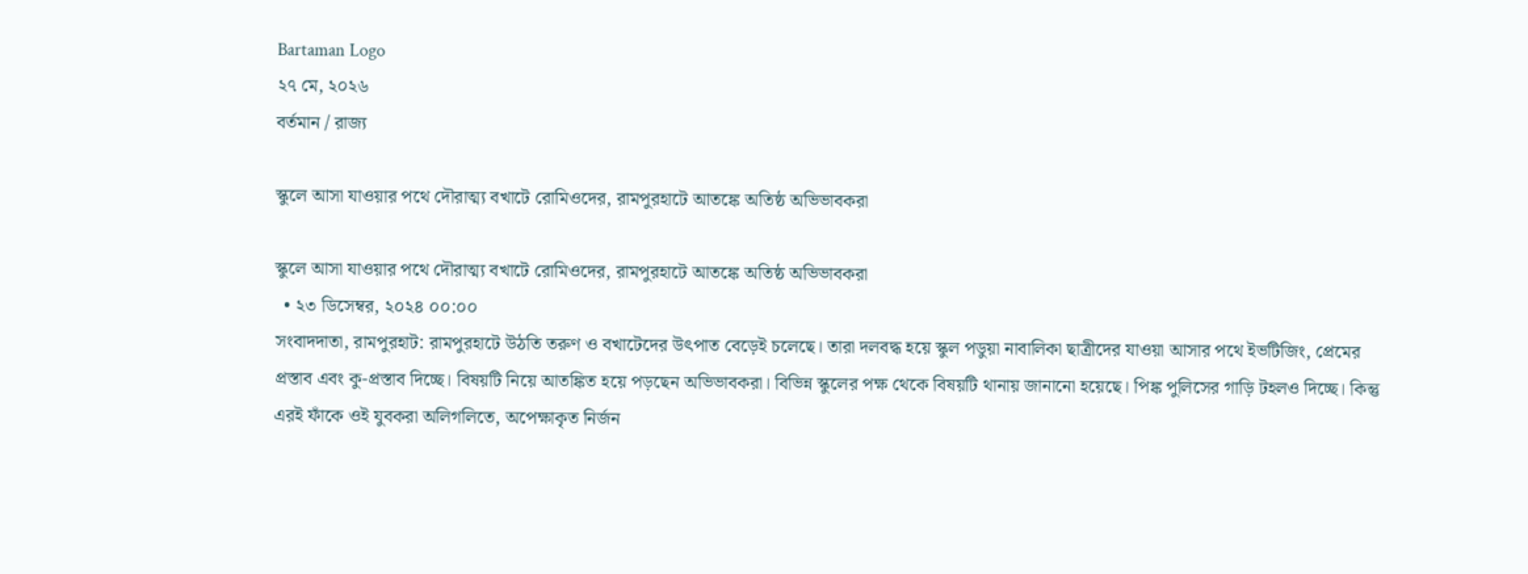Bartaman Logo
২৭ মে, ২০২৬
বর্তমান / রাজ্য

স্কুলে আসা যাওয়ার পথে দৌরাত্ম্য বখাটে রোমিওদের, রামপুরহাটে আতঙ্কে অতিষ্ঠ অভিভাবকরা

স্কুলে আসা যাওয়ার পথে দৌরাত্ম্য বখাটে রোমিওদের, রামপুরহাটে আতঙ্কে অতিষ্ঠ অভিভাবকরা
  • ২৩ ডিসেম্বর, ২০২৪ ০০:০০
সংবাদদাতা, রামপুরহাট: রামপুরহাটে উঠতি তরুণ ও বখাটেদের উৎপাত বেড়েই চলেছে। তারা দলবদ্ধ হয়ে স্কুল পডুয়া নাবালিকা ছাত্রীদের যাওয়া আসার পথে ইভটিজিং, প্রেমের প্রস্তাব এবং কু-প্রস্তাব দিচ্ছে। বিষয়টি নিয়ে আতঙ্কিত হয়ে পড়ছেন অভিভাবকরা। বিভিন্ন স্কুলের পক্ষ থেকে বিষয়টি থানায় জানানো হয়েছে। পিঙ্ক পুলিসের গাড়ি টহলও দিচ্ছে। কিন্তু এরই ফাঁকে ওই যুবকরা অলিগলিতে, অপেক্ষাকৃত নির্জন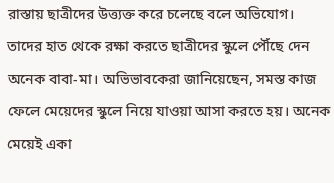রাস্তায় ছাত্রীদের উত্ত্যক্ত করে চলেছে বলে অভিযোগ। তাদের হাত থেকে রক্ষা করতে ছাত্রীদের স্কুলে পৌঁছে দেন অনেক বাবা-মা। অভিভাবকেরা জানিয়েছেন, সমস্ত কাজ ফেলে মেয়েদের স্কুলে নিয়ে যাওয়া আসা করতে হয়। অনেক মেয়েই একা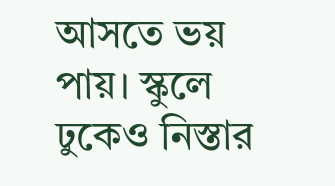আসতে ভয় পায়। স্কুলে ঢুকেও নিস্তার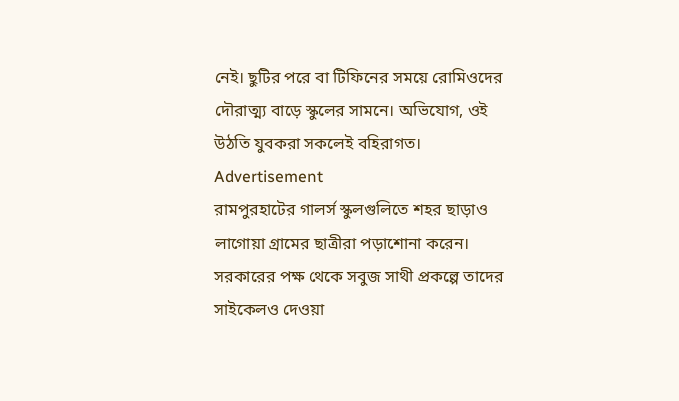নেই। ছুটির পরে বা টিফিনের সময়ে রোমিওদের দৌরাত্ম্য বাড়ে স্কুলের সামনে। অভিযোগ, ওই উঠতি যুবকরা সকলেই বহিরাগত।
Advertisement
রামপুরহাটের গালর্স স্কুলগুলিতে শহর ছাড়াও লাগোয়া গ্রামের ছাত্রীরা পড়াশোনা করেন। সরকারের পক্ষ থেকে সবুজ সাথী প্রকল্পে তাদের সাইকেলও দেওয়া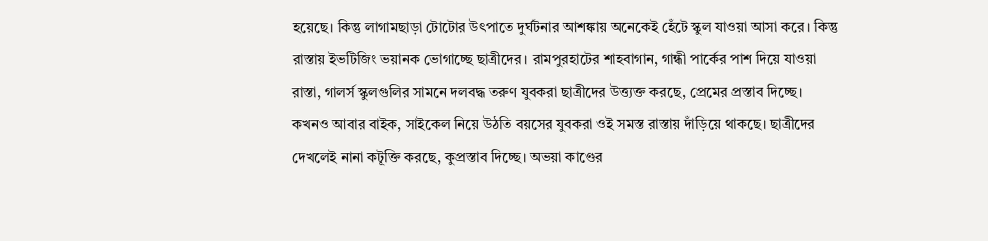হয়েছে। কিন্তু লাগামছাড়া টোটোর উৎপাতে দুর্ঘটনার আশঙ্কায় অনেকেই হেঁটে স্কুল যাওয়া আসা করে। কিন্তু রাস্তায় ইভটিজিং ভয়ানক ভোগাচ্ছে ছাত্রীদের। রামপুরহাটের শাহবাগান, গান্ধী পার্কের পাশ দিয়ে যাওয়া রাস্তা, গালর্স স্কুলগুলির সামনে দলবদ্ধ তরুণ যুবকরা ছাত্রীদের উত্ত্যক্ত করছে, প্রেমের প্রস্তাব দিচ্ছে। কখনও আবার বাইক, সাইকেল নিয়ে উঠতি বয়সের যুবকরা ওই সমস্ত রাস্তায় দাঁড়িয়ে থাকছে। ছাত্রীদের দেখলেই নানা কটূক্তি করছে, কুপ্রস্তাব দিচ্ছে। অভয়া কাণ্ডের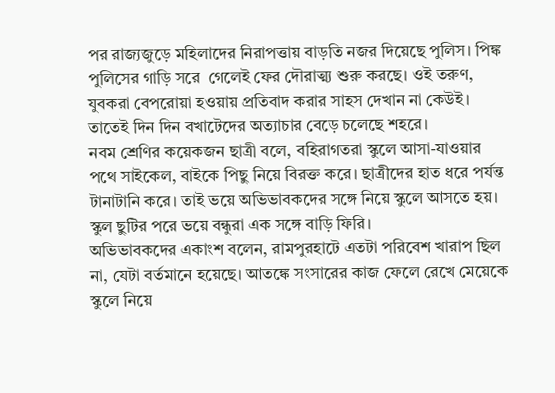পর রাজ্যজুড়ে মহিলাদের নিরাপত্তায় বাড়তি নজর দিয়েছে পুলিস। পিঙ্ক পুলিসের গাড়ি সরে  গেলেই ফের দৌরাত্ম্য শুরু করছে। ওই তরুণ, যুবকরা বেপরোয়া হওয়ায় প্রতিবাদ করার সাহস দেখান না কেউই। তাতেই দিন দিন বখাটেদের অত্যাচার বেড়ে চলেছে শহরে।
নবম শ্রেণির কয়েকজন ছাত্রী বলে, বহিরাগতরা স্কুলে আসা-যাওয়ার পথে সাইকেল, বাইকে পিছু নিয়ে বিরক্ত করে। ছাত্রীদের হাত ধরে পর্যন্ত টানাটানি করে। তাই ভয়ে অভিভাবকদের সঙ্গে নিয়ে স্কুলে আসতে হয়। স্কুল ছুটির পরে ভয়ে বন্ধুরা এক সঙ্গে বাড়ি ফিরি।
অভিভাবকদের একাংশ বলেন, রামপুরহাটে এতটা পরিবেশ খারাপ ছিল না, যেটা বর্তমানে হয়েছে। আতঙ্কে সংসারের কাজ ফেলে রেখে মেয়েকে স্কুলে নিয়ে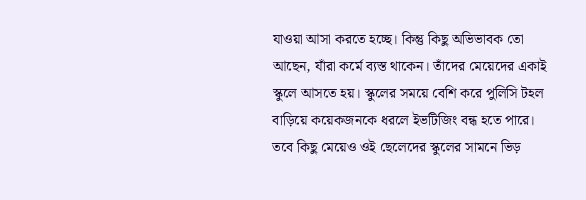যাওয়া আসা করতে হচ্ছে। কিন্তু কিছু অভিভাবক তো আছেন, যাঁরা কর্মে ব্যস্ত থাকেন। তাঁদের মেয়েদের একাই স্কুলে আসতে হয়। স্কুলের সময়ে বেশি করে পুলিসি টহল বাড়িয়ে কয়েকজনকে ধরলে ইভটিজিং বন্ধ হতে পারে। তবে কিছু মেয়েও ওই ছেলেদের স্কুলের সামনে ভিড়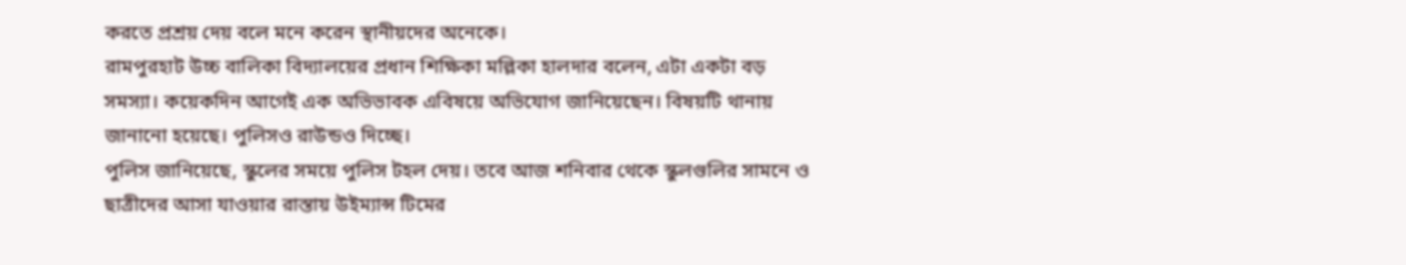করতে প্রশ্রয় দেয় বলে মনে করেন স্থানীয়দের অনেকে।
রামপুরহাট উচ্চ বালিকা বিদ্যালয়ের প্রধান শিক্ষিকা মল্লিকা হালদার বলেন, এটা একটা বড় সমস্যা। কয়েকদিন আগেই এক অভিভাবক এবিষয়ে অভিযোগ জানিয়েছেন। বিষয়টি থানায় জানানো হয়েছে। পুলিসও রাউন্ডও দিচ্ছে।
পুলিস জানিয়েছে, স্কুলের সময়ে পুলিস টহল দেয়। তবে আজ শনিবার থেকে স্কুলগুলির সামনে ও ছাত্রীদের আসা যাওয়ার রাস্তায় উইম্যান্স টিমের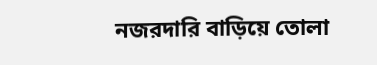নজরদারি বাড়িয়ে তোলা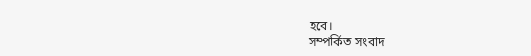হবে।
সম্পর্কিত সংবাদ